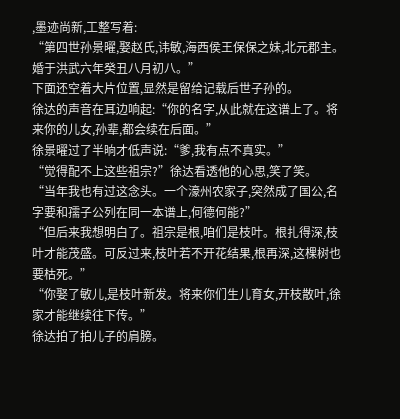,墨迹尚新,工整写着:
“第四世孙景曜,娶赵氏,讳敏,海西侯王保保之妹,北元郡主。婚于洪武六年癸丑八月初八。”
下面还空着大片位置,显然是留给记载后世子孙的。
徐达的声音在耳边响起:“你的名字,从此就在这谱上了。将来你的儿女,孙辈,都会续在后面。”
徐景曜过了半晌才低声说:“爹,我有点不真实。”
“觉得配不上这些祖宗?”徐达看透他的心思,笑了笑。
“当年我也有过这念头。一个濠州农家子,突然成了国公,名字要和孺子公列在同一本谱上,何德何能?”
“但后来我想明白了。祖宗是根,咱们是枝叶。根扎得深,枝叶才能茂盛。可反过来,枝叶若不开花结果,根再深,这棵树也要枯死。”
“你娶了敏儿,是枝叶新发。将来你们生儿育女,开枝散叶,徐家才能继续往下传。”
徐达拍了拍儿子的肩膀。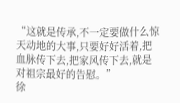“这就是传承,不一定要做什么惊天动地的大事,只要好好活着,把血脉传下去,把家风传下去,就是对祖宗最好的告慰。”
徐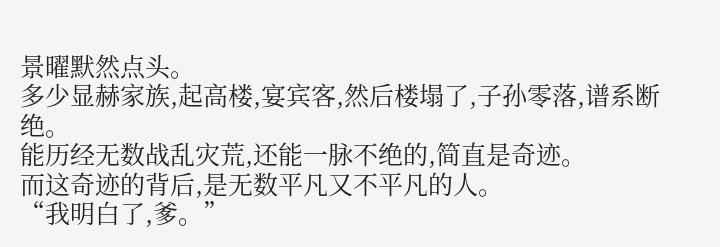景曜默然点头。
多少显赫家族,起高楼,宴宾客,然后楼塌了,子孙零落,谱系断绝。
能历经无数战乱灾荒,还能一脉不绝的,简直是奇迹。
而这奇迹的背后,是无数平凡又不平凡的人。
“我明白了,爹。”